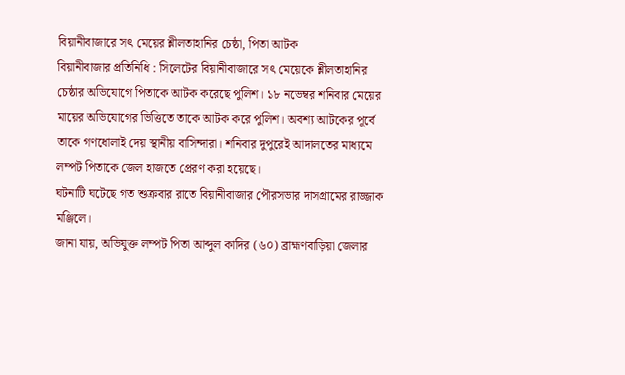বিয়ানীবাজারে সৎ মেয়ের শ্লীলতাহানির চেষ্ঠা, পিতা আটক
বিয়ানীবাজার প্রতিনিধি : সিলেটের বিয়ানীবাজারে সৎ মেয়েকে শ্লীলতাহানির চেষ্ঠার অভিযোগে পিতাকে আটক করেছে পুলিশ। ১৮ নভেম্বর শনিবার মেয়ের মায়ের অভিযোগের ভিত্তিতে তাকে আটক করে পুলিশ। অবশ্য আটকের পূর্বে তাকে গণধোলাই দেয় স্থানীয় বাসিন্দারা। শনিবার দুপুরেই আদালতের মাধ্যমে লম্পট পিতাকে জেল হাজতে প্রেরণ করা হয়েছে।
ঘটনাটি ঘটেছে গত শুক্রবার রাতে বিয়ানীবাজার পৌরসভার দাসগ্রামের রাজ্জাক মঞ্জিলে।
জানা যায়, অভিযুক্ত লম্পট পিতা আব্দুল কাদির (৬০) ব্রাহ্মণবাড়িয়া জেলার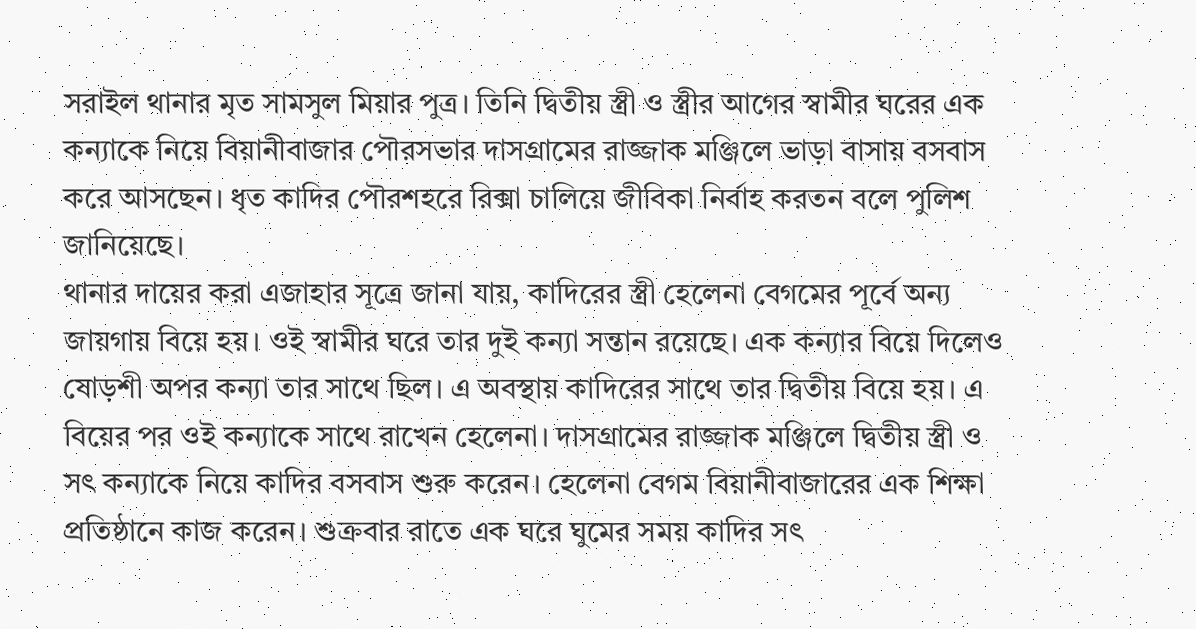সরাইল থানার মৃত সামসুল মিয়ার পুত্র। তিনি দ্বিতীয় স্ত্রী ও স্ত্রীর আগের স্বামীর ঘরের এক কন্যাকে নিয়ে বিয়ানীবাজার পৌরসভার দাসগ্রামের রাজ্জাক মঞ্জিলে ভাড়া বাসায় বসবাস করে আসছেন। ধৃত কাদির পৌরশহরে রিক্সা চালিয়ে জীবিকা নির্বাহ করতন বলে পুলিশ জানিয়েছে।
থানার দায়ের করা এজাহার সূত্রে জানা যায়, কাদিরের স্ত্রী হেলেনা বেগমের পূর্বে অন্য জায়গায় বিয়ে হয়। ওই স্বামীর ঘরে তার দুই কন্যা সন্তান রয়েছে। এক কন্যার বিয়ে দিলেও ষোড়শী অপর কন্যা তার সাথে ছিল। এ অবস্থায় কাদিরের সাথে তার দ্বিতীয় বিয়ে হয়। এ বিয়ের পর ওই কন্যাকে সাথে রাখেন হেলেনা। দাসগ্রামের রাজ্জাক মঞ্জিলে দ্বিতীয় স্ত্রী ও সৎ কন্যাকে নিয়ে কাদির বসবাস শুরু করেন। হেলেনা বেগম বিয়ানীবাজারের এক শিক্ষা প্রতিষ্ঠানে কাজ করেন। শুক্রবার রাতে এক ঘরে ঘুমের সময় কাদির সৎ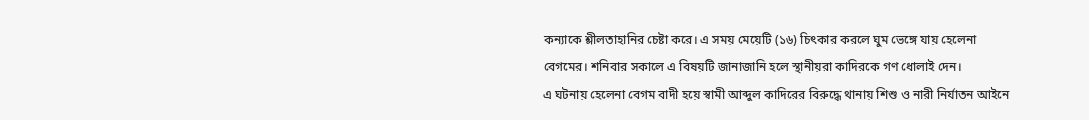কন্যাকে শ্লীলতাহানির চেষ্টা করে। এ সময় মেয়েটি (১৬) চিৎকার করলে ঘুম ভেঙ্গে যায় হেলেনা বেগমের। শনিবার সকালে এ বিষয়টি জানাজানি হলে স্থানীয়রা কাদিরকে গণ ধোলাই দেন।
এ ঘটনায় হেলেনা বেগম বাদী হয়ে স্বামী আব্দুল কাদিরের বিরুদ্ধে থানায় শিশু ও নারী নির্যাতন আইনে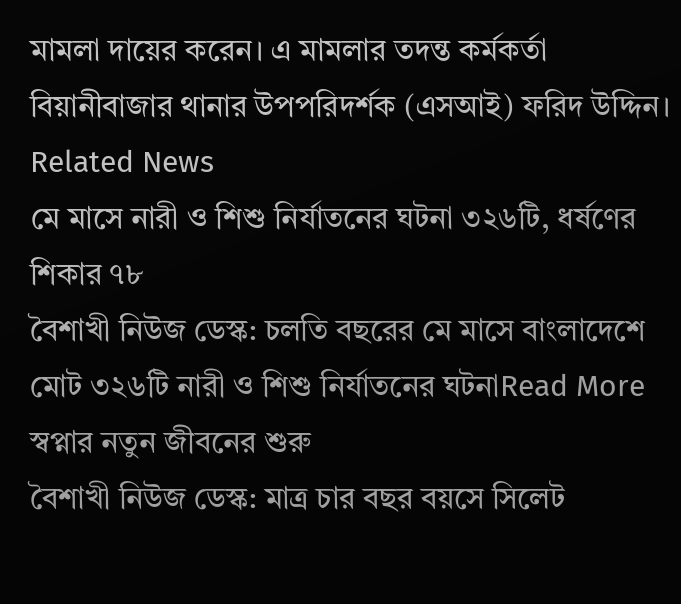মামলা দায়ের করেন। এ মামলার তদন্ত কর্মকর্তা বিয়ানীবাজার থানার উপপরিদর্শক (এসআই) ফরিদ উদ্দিন।
Related News
মে মাসে নারী ও শিশু নির্যাতনের ঘটনা ৩২৬টি, ধর্ষণের শিকার ৭৮
বৈশাখী নিউজ ডেস্ক: চলতি বছরের মে মাসে বাংলাদেশে মোট ৩২৬টি নারী ও শিশু নির্যাতনের ঘটনাRead More
স্বপ্নার নতুন জীবনের শুরু
বৈশাখী নিউজ ডেস্ক: মাত্র চার বছর বয়সে সিলেট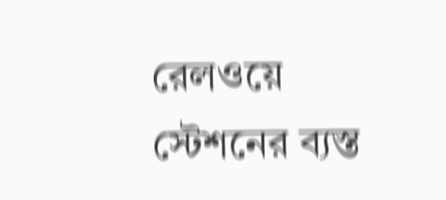রেলওয়ে স্টেশনের ব্যস্ত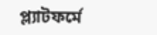প্ল্যাটফর্মে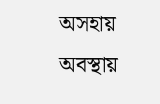অসহায় অবস্থায়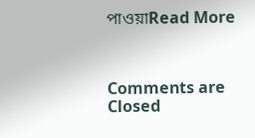পাওয়াRead More



Comments are Closed